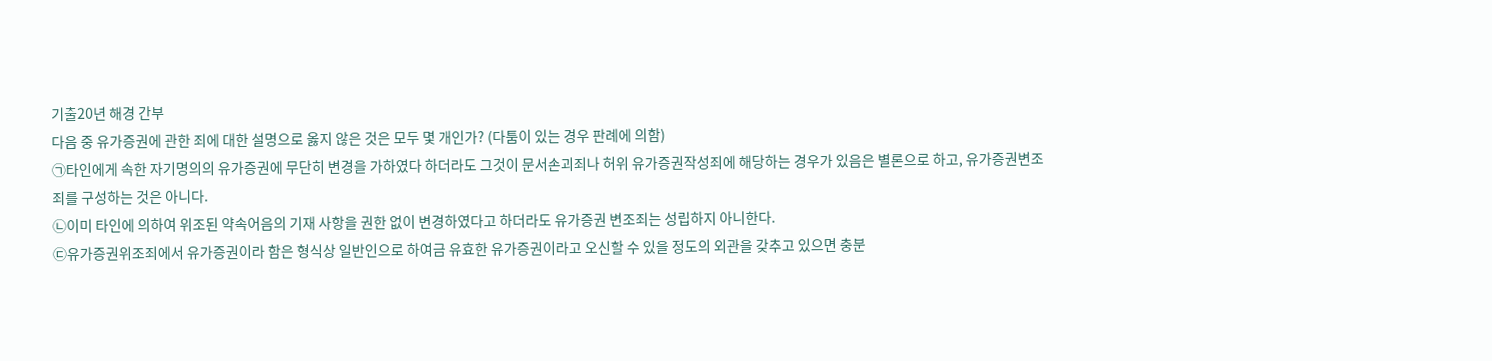기출20년 해경 간부
다음 중 유가증권에 관한 죄에 대한 설명으로 옳지 않은 것은 모두 몇 개인가? (다툼이 있는 경우 판례에 의함)
㉠타인에게 속한 자기명의의 유가증권에 무단히 변경을 가하였다 하더라도 그것이 문서손괴죄나 허위 유가증권작성죄에 해당하는 경우가 있음은 별론으로 하고, 유가증권변조죄를 구성하는 것은 아니다.
㉡이미 타인에 의하여 위조된 약속어음의 기재 사항을 권한 없이 변경하였다고 하더라도 유가증권 변조죄는 성립하지 아니한다.
㉢유가증권위조죄에서 유가증권이라 함은 형식상 일반인으로 하여금 유효한 유가증권이라고 오신할 수 있을 정도의 외관을 갖추고 있으면 충분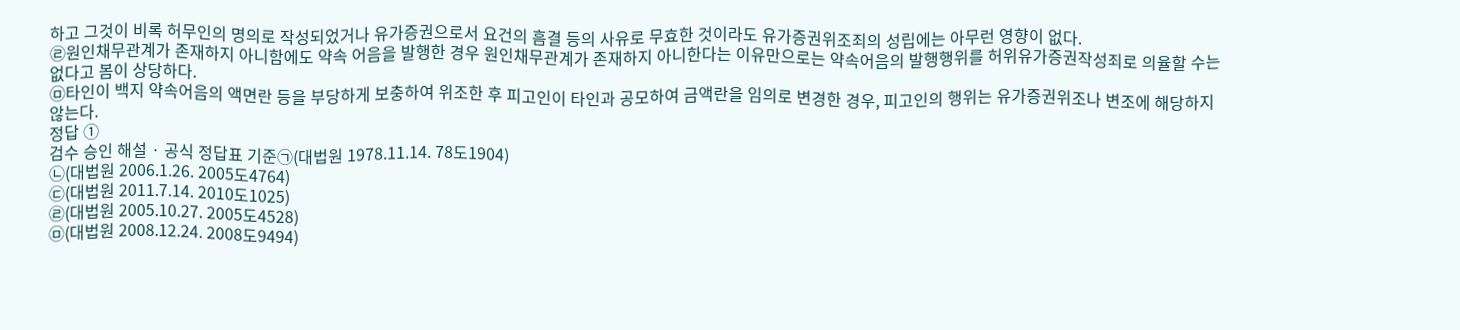하고 그것이 비록 허무인의 명의로 작성되었거나 유가증권으로서 요건의 흠결 등의 사유로 무효한 것이라도 유가증권위조죄의 성립에는 아무런 영향이 없다.
㉣원인채무관계가 존재하지 아니함에도 약속 어음을 발행한 경우 원인채무관계가 존재하지 아니한다는 이유만으로는 약속어음의 발행행위를 허위유가증권작성죄로 의율할 수는 없다고 봄이 상당하다.
㉤타인이 백지 약속어음의 액면란 등을 부당하게 보충하여 위조한 후 피고인이 타인과 공모하여 금액란을 임의로 변경한 경우, 피고인의 행위는 유가증권위조나 변조에 해당하지 않는다.
정답 ①
검수 승인 해설 · 공식 정답표 기준㉠(대법원 1978.11.14. 78도1904)
㉡(대법원 2006.1.26. 2005도4764)
㉢(대법원 2011.7.14. 2010도1025)
㉣(대법원 2005.10.27. 2005도4528)
㉤(대법원 2008.12.24. 2008도9494)